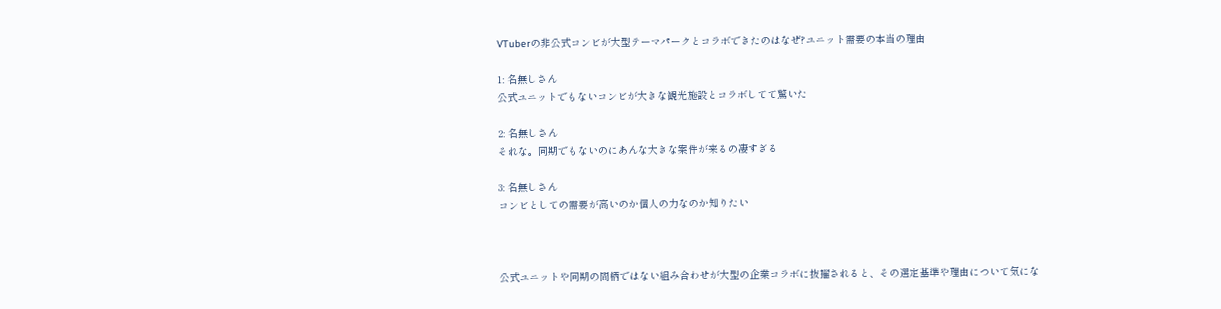VTuberの非公式コンビが大型テーマパークとコラボできたのはなぜ?ユニット需要の本当の理由

1: 名無しさん
公式ユニットでもないコンビが大きな観光施設とコラボしてて驚いた

2: 名無しさん
それな。同期でもないのにあんな大きな案件が来るの凄すぎる

3: 名無しさん
コンビとしての需要が高いのか個人の力なのか知りたい



公式ユニットや同期の間柄ではない組み合わせが大型の企業コラボに抜擢されると、その選定基準や理由について気にな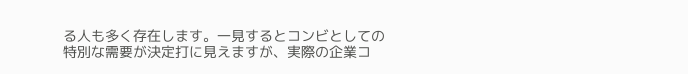る人も多く存在します。一見するとコンビとしての特別な需要が決定打に見えますが、実際の企業コ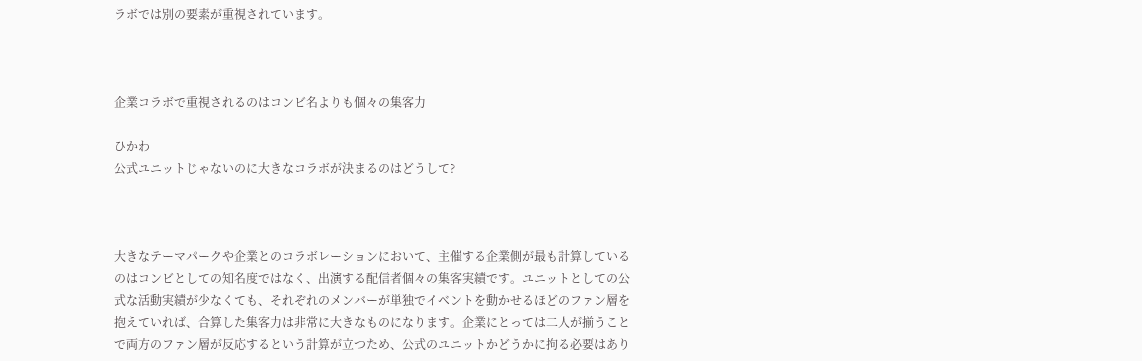ラボでは別の要素が重視されています。



企業コラボで重視されるのはコンビ名よりも個々の集客力

ひかわ
公式ユニットじゃないのに大きなコラボが決まるのはどうして?



大きなテーマパークや企業とのコラボレーションにおいて、主催する企業側が最も計算しているのはコンビとしての知名度ではなく、出演する配信者個々の集客実績です。ユニットとしての公式な活動実績が少なくても、それぞれのメンバーが単独でイベントを動かせるほどのファン層を抱えていれば、合算した集客力は非常に大きなものになります。企業にとっては二人が揃うことで両方のファン層が反応するという計算が立つため、公式のユニットかどうかに拘る必要はあり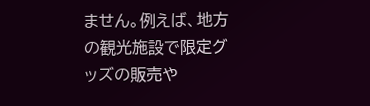ません。例えば、地方の観光施設で限定グッズの販売や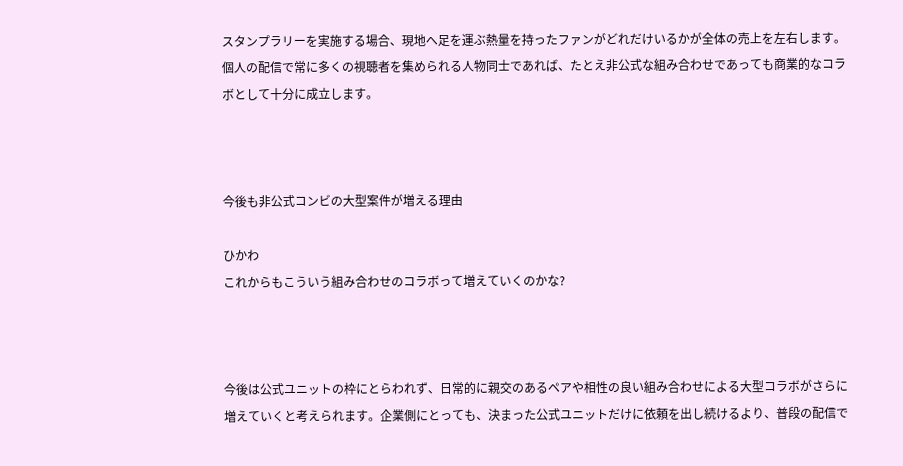スタンプラリーを実施する場合、現地へ足を運ぶ熱量を持ったファンがどれだけいるかが全体の売上を左右します。個人の配信で常に多くの視聴者を集められる人物同士であれば、たとえ非公式な組み合わせであっても商業的なコラボとして十分に成立します。



今後も非公式コンビの大型案件が増える理由

ひかわ
これからもこういう組み合わせのコラボって増えていくのかな?



今後は公式ユニットの枠にとらわれず、日常的に親交のあるペアや相性の良い組み合わせによる大型コラボがさらに増えていくと考えられます。企業側にとっても、決まった公式ユニットだけに依頼を出し続けるより、普段の配信で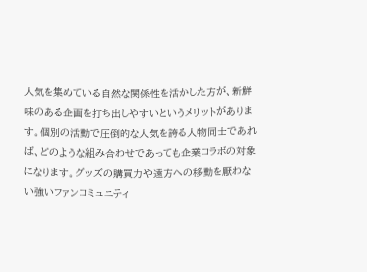人気を集めている自然な関係性を活かした方が、新鮮味のある企画を打ち出しやすいというメリットがあります。個別の活動で圧倒的な人気を誇る人物同士であれば、どのような組み合わせであっても企業コラボの対象になります。グッズの購買力や遠方への移動を厭わない強いファンコミュニティ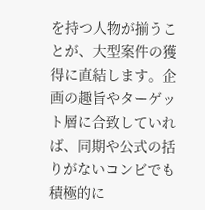を持つ人物が揃うことが、大型案件の獲得に直結します。企画の趣旨やターゲット層に合致していれば、同期や公式の括りがないコンビでも積極的に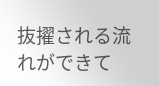抜擢される流れができて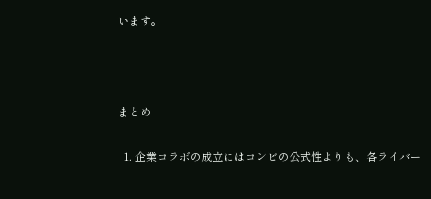います。



まとめ

  1. 企業コラボの成立にはコンビの公式性よりも、各ライバー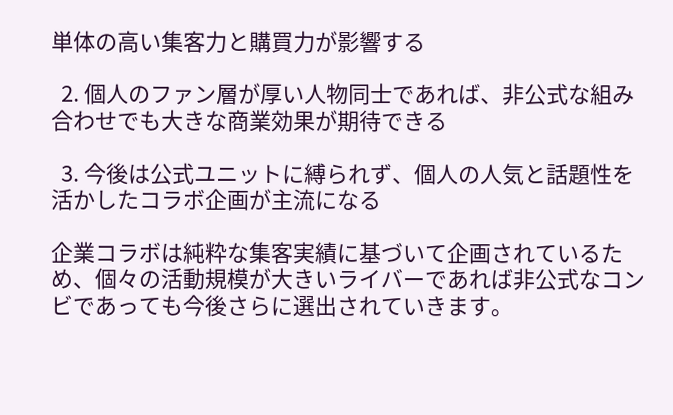単体の高い集客力と購買力が影響する

  2. 個人のファン層が厚い人物同士であれば、非公式な組み合わせでも大きな商業効果が期待できる

  3. 今後は公式ユニットに縛られず、個人の人気と話題性を活かしたコラボ企画が主流になる

企業コラボは純粋な集客実績に基づいて企画されているため、個々の活動規模が大きいライバーであれば非公式なコンビであっても今後さらに選出されていきます。